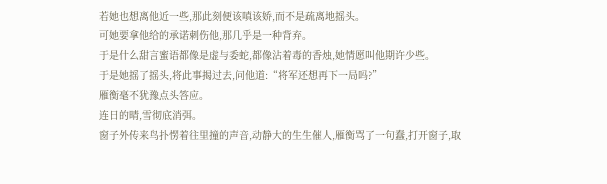若她也想离他近一些,那此刻便该嗔该娇,而不是疏离地摇头。
可她要拿他给的承诺刺伤他,那几乎是一种背弃。
于是什么甜言蜜语都像是虚与委蛇,都像沾着毒的香烛,她情愿叫他期许少些。
于是她摇了摇头,将此事揭过去,问他道:“将军还想再下一局吗?”
雁衡毫不犹豫点头答应。
连日的晴,雪彻底消弭。
窗子外传来鸟扑愣着往里撞的声音,动静大的生生催人,雁衡骂了一句蠢,打开窗子,取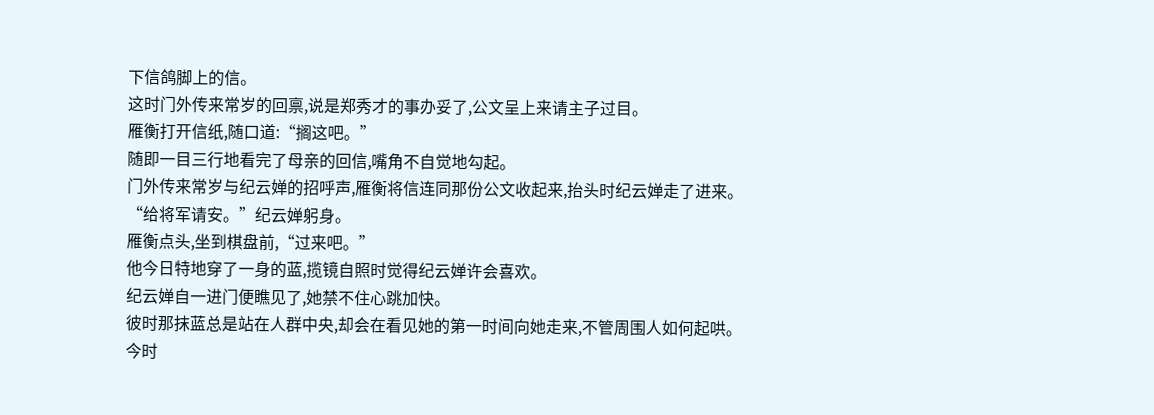下信鸽脚上的信。
这时门外传来常岁的回禀,说是郑秀才的事办妥了,公文呈上来请主子过目。
雁衡打开信纸,随口道:“搁这吧。”
随即一目三行地看完了母亲的回信,嘴角不自觉地勾起。
门外传来常岁与纪云婵的招呼声,雁衡将信连同那份公文收起来,抬头时纪云婵走了进来。
“给将军请安。”纪云婵躬身。
雁衡点头,坐到棋盘前,“过来吧。”
他今日特地穿了一身的蓝,揽镜自照时觉得纪云婵许会喜欢。
纪云婵自一进门便瞧见了,她禁不住心跳加快。
彼时那抹蓝总是站在人群中央,却会在看见她的第一时间向她走来,不管周围人如何起哄。
今时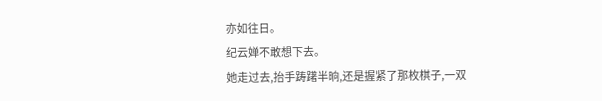亦如往日。
纪云婵不敢想下去。
她走过去,抬手踌躇半晌,还是握紧了那枚棋子,一双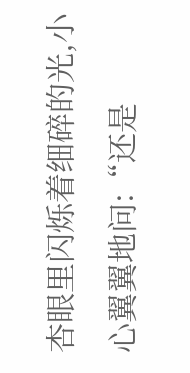杏眼里闪烁着细碎的光,小心翼翼地问:“还是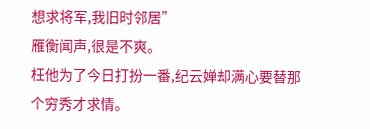想求将军,我旧时邻居”
雁衡闻声,很是不爽。
枉他为了今日打扮一番,纪云婵却满心要替那个穷秀才求情。